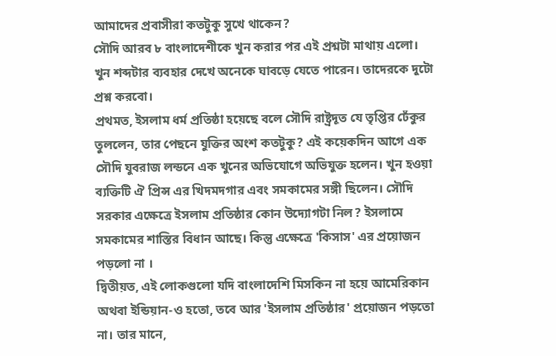আমাদের প্রবাসীরা কতটুকু সুখে থাকেন?
সৌদি আরব ৮ বাংলাদেশীকে খুন করার পর এই প্রশ্নটা মাথায় এলো। খুন শব্দটার ব্যবহার দেখে অনেকে ঘাবড়ে যেতে পারেন। তাদেরকে দুটো প্রশ্ন করবো।
প্রথমত, ইসলাম ধর্ম প্রতিষ্ঠা হয়েছে বলে সৌদি রাষ্ট্রদূত যে তৃপ্তির ঢেঁকুর তুললেন, তার পেছনে যুক্তির অংশ কতটুকু? এই কয়েকদিন আগে এক সৌদি যুবরাজ লন্ডনে এক খুনের অভিযোগে অভিযুক্ত হলেন। খুন হওয়া ব্যক্তিটি ঐ প্রিন্স এর খিদমদগার এবং সমকামের সঙ্গী ছিলেন। সৌদি সরকার এক্ষেত্রে ইসলাম প্রতিষ্ঠার কোন উদ্যোগটা নিল? ইসলামে সমকামের শাস্তির বিধান আছে। কিন্তু এক্ষেত্রে 'কিসাস' এর প্রয়োজন পড়লো না ।
দ্বিতীয়ত, এই লোকগুলো যদি বাংলাদেশি মিসকিন না হয়ে আমেরিকান অথবা ইন্ডিয়ান-ও হতো, তবে আর 'ইসলাম প্রতিষ্ঠার' প্রয়োজন পড়তো না। তার মানে,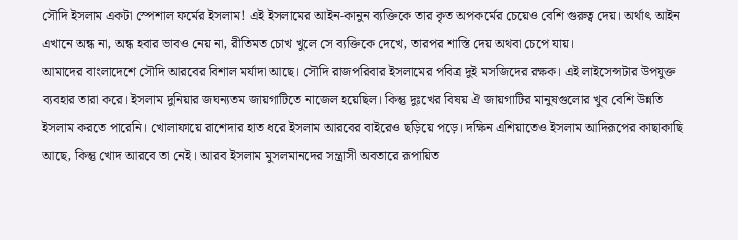সৌদি ইসলাম একটা স্পেশাল ফর্মের ইসলাম! এই ইসলামের আইন-কানুন ব্যক্তিকে তার কৃত অপকর্মের চেয়েও বেশি গুরুত্ব দেয়। অর্থাৎ আইন এখানে অন্ধ না, অন্ধ হবার ভাবও নেয় না, রীতিমত চোখ খুলে সে ব্যক্তিকে দেখে, তারপর শাস্তি দেয় অথবা চেপে যায়।
আমাদের বাংলাদেশে সৌদি আরবের বিশাল মর্যাদা আছে। সৌদি রাজপরিবার ইসলামের পবিত্র দুই মসজিদের রক্ষক। এই লাইসেন্সটার উপযুক্ত ব্যবহার তারা করে। ইসলাম দুনিয়ার জঘন্যতম জায়গাটিতে নাজেল হয়েছিল। কিন্তু দুঃখের বিষয় ঐ জায়গাটির মানুষগুলোর খুব বেশি উন্নতি ইসলাম করতে পারেনি। খোলাফায়ে রাশেদার হাত ধরে ইসলাম আরবের বাইরেও ছড়িয়ে পড়ে। দক্ষিন এশিয়াতেও ইসলাম আদিরূপের কাছাকাছি আছে, কিন্তু খোদ আরবে তা নেই। আরব ইসলাম মুসলমানদের সন্ত্রাসী অবতারে রূপায়িত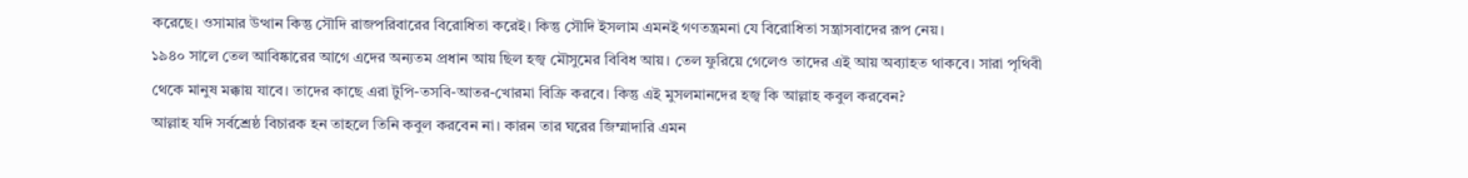করেছে। ওসামার উত্থান কিন্তু সৌদি রাজপরিবারের বিরোধিতা করেই। কিন্তু সৌদি ইসলাম এমনই গণতন্ত্রমনা যে বিরোধিতা সন্ত্রাসবাদের রূপ নেয়।
১৯৪০ সালে তেল আবিষ্কারের আগে এদের অন্যতম প্রধান আয় ছিল হজ্ব মৌসুমের বিবিধ আয়। তেল ফুরিয়ে গেলেও তাদের এই আয় অব্যাহত থাকবে। সারা পৃথিবী থেকে মানুষ মক্কায় যাবে। তাদের কাছে এরা টুপি-তসবি-আতর-খোরমা বিক্রি করবে। কিন্তু এই মুসলমানদের হজ্ব কি আল্লাহ কবুল করবেন?
আল্লাহ যদি সর্বশ্রেষ্ঠ বিচারক হন তাহলে তিনি কবুল করবেন না। কারন তার ঘরের জিম্মাদারি এমন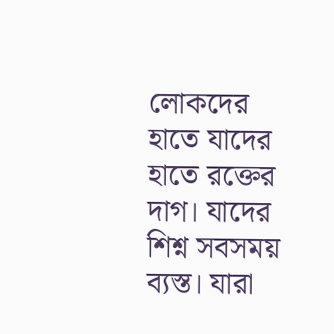লোকদের হাতে যাদের হাতে রক্তের দাগ। যাদের শিশ্ন সবসময় ব্যস্ত। যারা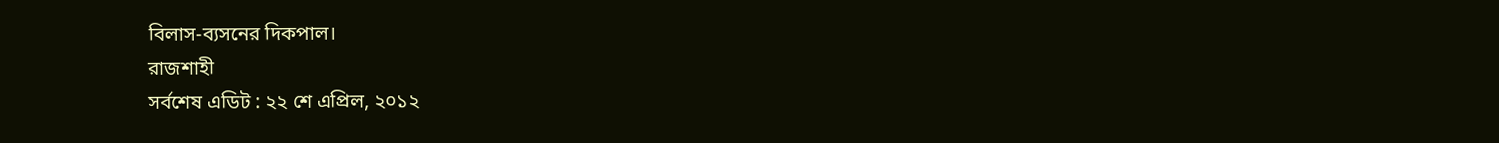বিলাস-ব্যসনের দিকপাল।
রাজশাহী
সর্বশেষ এডিট : ২২ শে এপ্রিল, ২০১২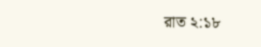রাত ২:১৮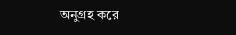অনুগ্রহ করে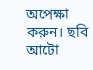অপেক্ষা করুন। ছবি আটো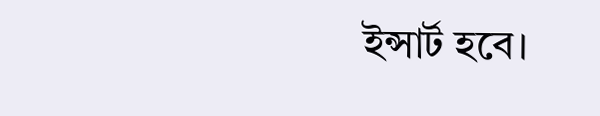ইন্সার্ট হবে।